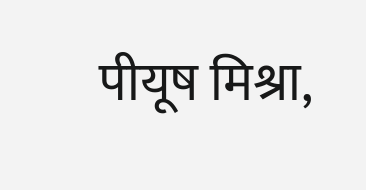पीयूष मिश्रा,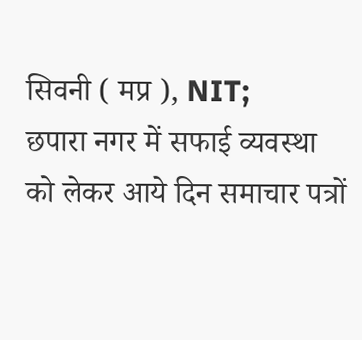सिवनी ( मप्र ), NIT;
छपारा नगर में सफाई व्यवस्था को लेकर आये दिन समाचार पत्रों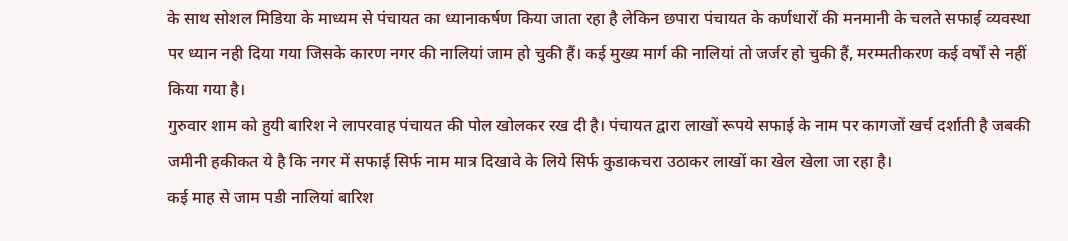के साथ सोशल मिडिया के माध्यम से पंचायत का ध्यानाकर्षण किया जाता रहा है लेकिन छपारा पंचायत के कर्णधारों की मनमानी के चलते सफाई व्यवस्था पर ध्यान नही दिया गया जिसके कारण नगर की नालियां जाम हो चुकी हैं। कई मुख्य मार्ग की नालियां तो जर्जर हो चुकी हैं, मरम्मतीकरण कई वर्षों से नहीं किया गया है।
गुरुवार शाम को हुयी बारिश ने लापरवाह पंचायत की पोल खोलकर रख दी है। पंचायत द्वारा लाखों रूपये सफाई के नाम पर कागजों खर्च दर्शाती है जबकी जमीनी हकीकत ये है कि नगर में सफाई सिर्फ नाम मात्र दिखावे के लिये सिर्फ कुडाकचरा उठाकर लाखों का खेल खेला जा रहा है।
कई माह से जाम पडी नालियां बारिश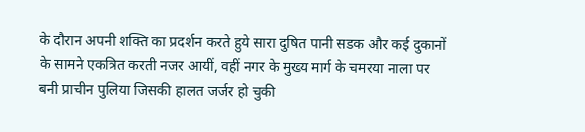के दौरान अपनी शक्ति का प्रदर्शन करते हुये सारा दुषित पानी सडक और कई दुकानों के सामने एकत्रित करती नजर आयीं, वहीं नगर के मुख्य मार्ग के चमरया नाला पर बनी प्राचीन पुलिया जिसकी हालत जर्जर हो चुकी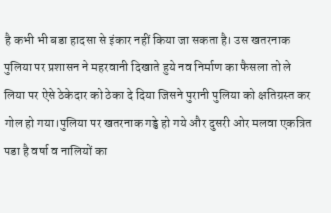है कभी भी बडा हादसा से इंकार नहीं किया जा सकता है। उस खतरनाक पुलिया पर प्रशासन ने महरवानी दिखाते हुये नव निर्माण का फैसला तो ले लिया पर ऐसे ठेकेदार को ठेका दे दिया जिसने पुरानी पुलिया को क्षतिग्रस्त कर गोल हो गया।पुलिया पर खतरनाक गड्ढे हो गये और दुसरी ओर मलवा एकत्रित पडा है वर्षा व नालियों का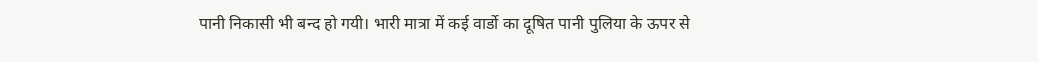पानी निकासी भी बन्द हो गयी। भारी मात्रा में कई वार्डो का दूषित पानी पुलिया के ऊपर से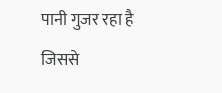पानी गुजर रहा है जिससे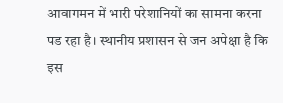आवागमन में भारी परेशानियों का सामना करना पड रहा है। स्थानीय प्रशासन से जन अपेक्षा है कि इस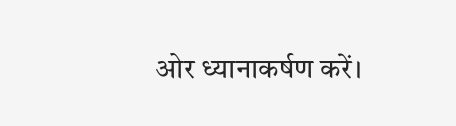ओर ध्यानाकर्षण करें।